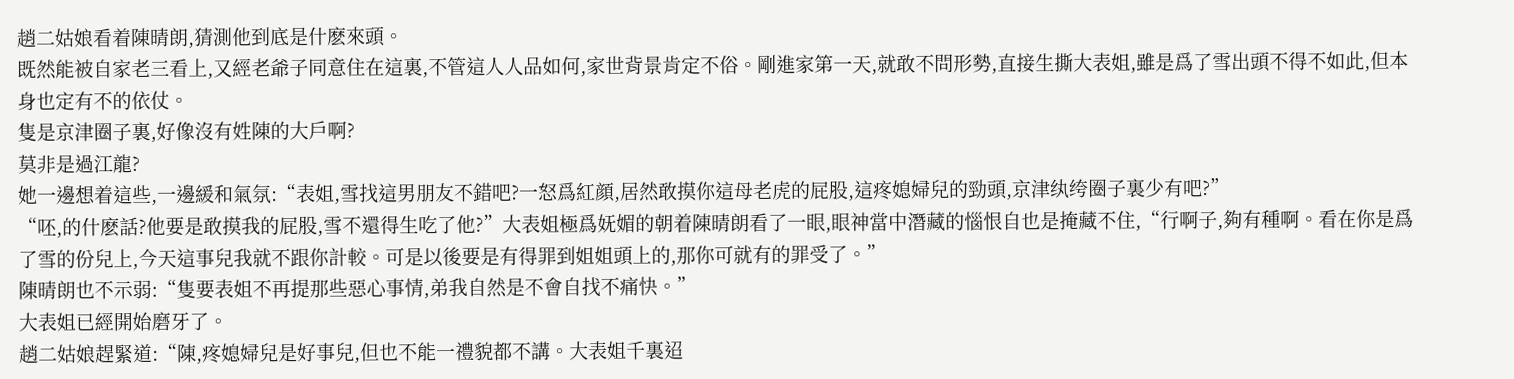趙二姑娘看着陳晴朗,猜測他到底是什麽來頭。
既然能被自家老三看上,又經老爺子同意住在這裏,不管這人人品如何,家世背景肯定不俗。剛進家第一天,就敢不問形勢,直接生撕大表姐,雖是爲了雪出頭不得不如此,但本身也定有不的依仗。
隻是京津圈子裏,好像沒有姓陳的大戶啊?
莫非是過江龍?
她一邊想着這些,一邊緩和氣氛:“表姐,雪找這男朋友不錯吧?一怒爲紅顔,居然敢摸你這母老虎的屁股,這疼媳婦兒的勁頭,京津纨绔圈子裏少有吧?”
“呸,的什麽話?他要是敢摸我的屁股,雪不還得生吃了他?”大表姐極爲妩媚的朝着陳晴朗看了一眼,眼神當中潛藏的惱恨自也是掩藏不住,“行啊子,夠有種啊。看在你是爲了雪的份兒上,今天這事兒我就不跟你計較。可是以後要是有得罪到姐姐頭上的,那你可就有的罪受了。”
陳晴朗也不示弱:“隻要表姐不再提那些惡心事情,弟我自然是不會自找不痛快。”
大表姐已經開始磨牙了。
趙二姑娘趕緊道:“陳,疼媳婦兒是好事兒,但也不能一禮貌都不講。大表姐千裏迢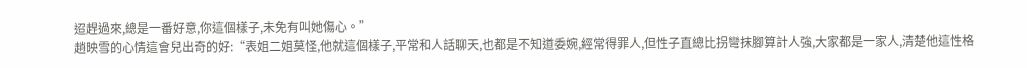迢趕過來,總是一番好意,你這個樣子,未免有叫她傷心。”
趙映雪的心情這會兒出奇的好:“表姐二姐莫怪,他就這個樣子,平常和人話聊天,也都是不知道委婉,經常得罪人,但性子直總比拐彎抹腳算計人強,大家都是一家人,清楚他這性格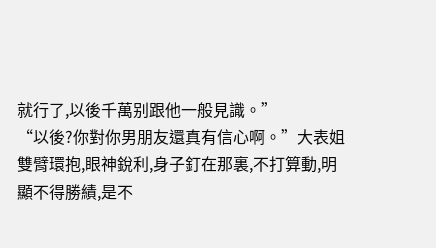就行了,以後千萬别跟他一般見識。”
“以後?你對你男朋友還真有信心啊。”大表姐雙臂環抱,眼神銳利,身子釘在那裏,不打算動,明顯不得勝績,是不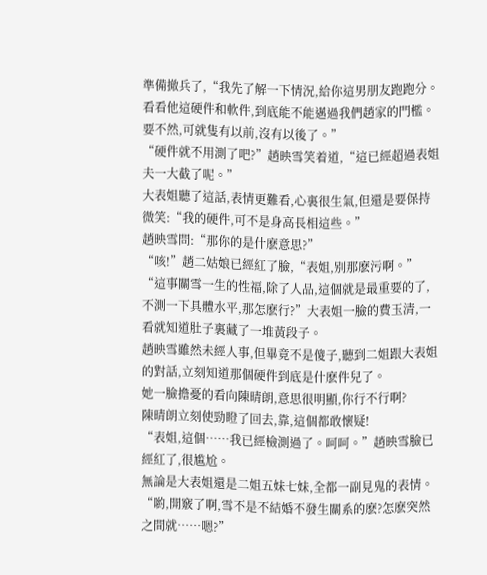準備撤兵了,“我先了解一下情況,給你這男朋友跑跑分。看看他這硬件和軟件,到底能不能邁過我們趙家的門檻。要不然,可就隻有以前,沒有以後了。”
“硬件就不用測了吧?”趙映雪笑着道,“這已經超過表姐夫一大截了呢。”
大表姐聽了這話,表情更難看,心裏很生氣,但還是要保持微笑:“我的硬件,可不是身高長相這些。”
趙映雪問:“那你的是什麽意思?”
“咳!”趙二姑娘已經紅了臉,“表姐,别那麽污啊。”
“這事關雪一生的性福,除了人品,這個就是最重要的了,不測一下具體水平,那怎麽行?”大表姐一臉的費玉清,一看就知道肚子裏藏了一堆黃段子。
趙映雪雖然未經人事,但畢竟不是傻子,聽到二姐跟大表姐的對話,立刻知道那個硬件到底是什麽件兒了。
她一臉擔憂的看向陳晴朗,意思很明顯,你行不行啊?
陳晴朗立刻使勁瞪了回去,靠,這個都敢懷疑!
“表姐,這個……我已經檢測過了。呵呵。”趙映雪臉已經紅了,很尴尬。
無論是大表姐還是二姐五妹七妹,全都一副見鬼的表情。
“喲,開竅了啊,雪不是不結婚不發生關系的麽?怎麽突然之間就……嗯?”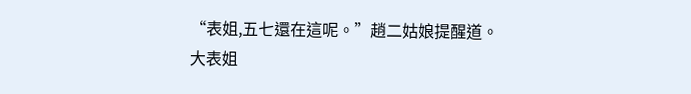“表姐,五七還在這呢。”趙二姑娘提醒道。
大表姐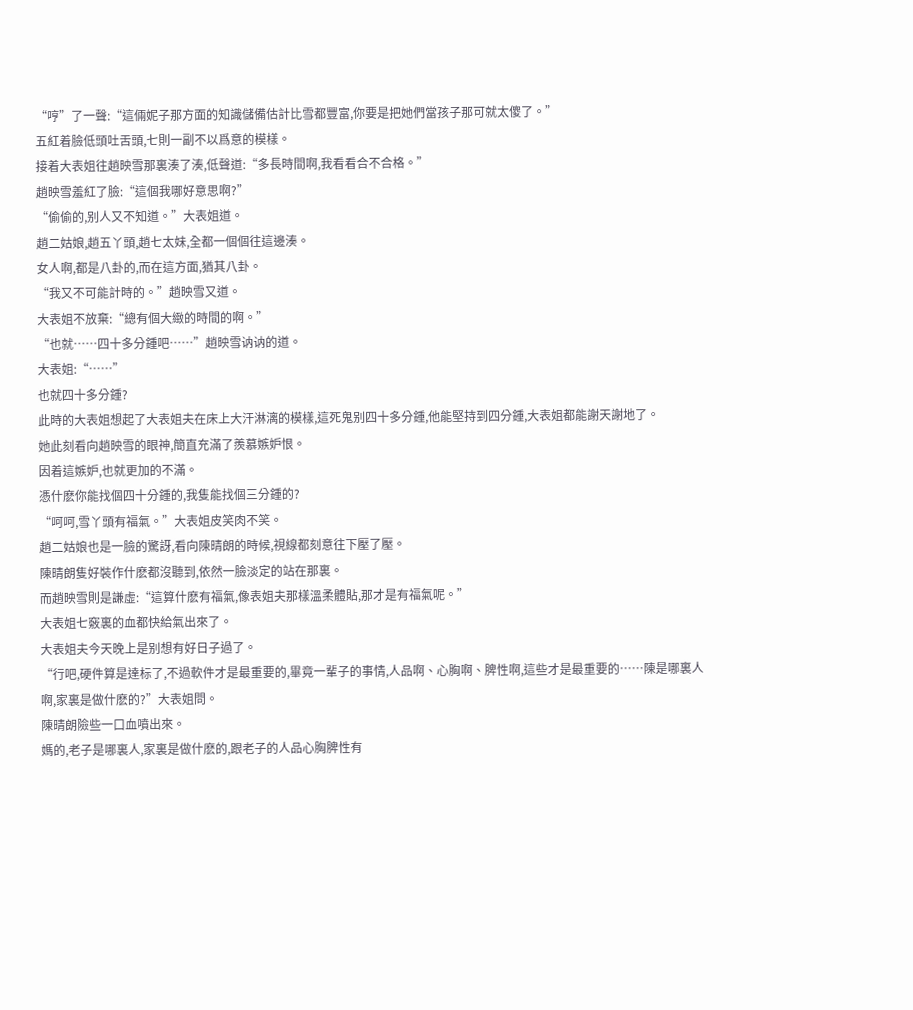“哼”了一聲:“這倆妮子那方面的知識儲備估計比雪都豐富,你要是把她們當孩子那可就太傻了。”
五紅着臉低頭吐舌頭,七則一副不以爲意的模樣。
接着大表姐往趙映雪那裏湊了湊,低聲道:“多長時間啊,我看看合不合格。”
趙映雪羞紅了臉:“這個我哪好意思啊?”
“偷偷的,别人又不知道。”大表姐道。
趙二姑娘,趙五丫頭,趙七太妹,全都一個個往這邊湊。
女人啊,都是八卦的,而在這方面,猶其八卦。
“我又不可能計時的。”趙映雪又道。
大表姐不放棄:“總有個大緻的時間的啊。”
“也就……四十多分鍾吧……”趙映雪讷讷的道。
大表姐:“……”
也就四十多分鍾?
此時的大表姐想起了大表姐夫在床上大汗淋漓的模樣,這死鬼别四十多分鍾,他能堅持到四分鍾,大表姐都能謝天謝地了。
她此刻看向趙映雪的眼神,簡直充滿了羨慕嫉妒恨。
因着這嫉妒,也就更加的不滿。
憑什麽你能找個四十分鍾的,我隻能找個三分鍾的?
“呵呵,雪丫頭有福氣。”大表姐皮笑肉不笑。
趙二姑娘也是一臉的驚訝,看向陳晴朗的時候,視線都刻意往下壓了壓。
陳晴朗隻好裝作什麽都沒聽到,依然一臉淡定的站在那裏。
而趙映雪則是謙虛:“這算什麽有福氣,像表姐夫那樣溫柔體貼,那才是有福氣呢。”
大表姐七竅裏的血都快給氣出來了。
大表姐夫今天晚上是别想有好日子過了。
“行吧,硬件算是達标了,不過軟件才是最重要的,畢竟一輩子的事情,人品啊、心胸啊、脾性啊,這些才是最重要的……陳是哪裏人啊,家裏是做什麽的?”大表姐問。
陳晴朗險些一口血噴出來。
媽的,老子是哪裏人,家裏是做什麽的,跟老子的人品心胸脾性有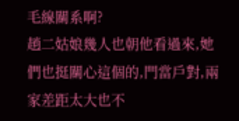毛線關系啊?
趙二姑娘幾人也朝他看過來,她們也挺關心這個的,門當戶對,兩家差距太大也不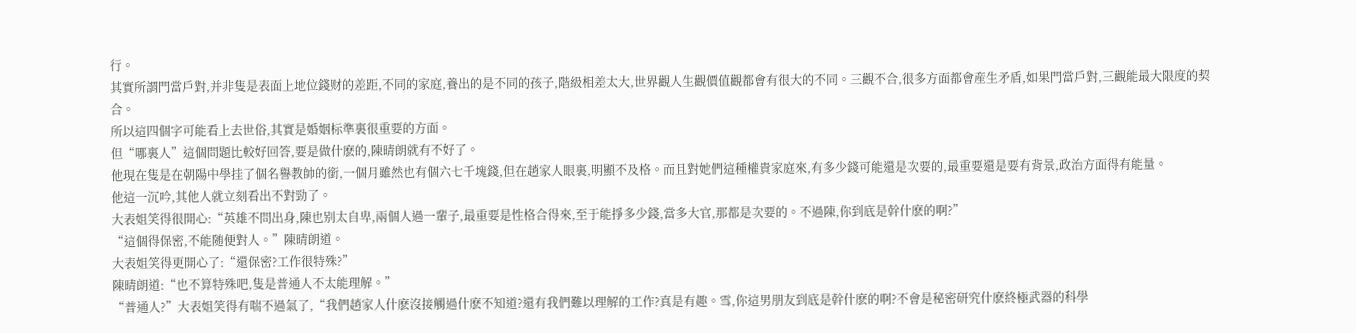行。
其實所謂門當戶對,并非隻是表面上地位錢财的差距,不同的家庭,養出的是不同的孩子,階級相差太大,世界觀人生觀價值觀都會有很大的不同。三觀不合,很多方面都會産生矛盾,如果門當戶對,三觀能最大限度的契合。
所以這四個字可能看上去世俗,其實是婚姻标準裏很重要的方面。
但“哪裏人”這個問題比較好回答,要是做什麽的,陳晴朗就有不好了。
他現在隻是在朝陽中學挂了個名譽教帥的銜,一個月雖然也有個六七千塊錢,但在趙家人眼裏,明顯不及格。而且對她們這種權貴家庭來,有多少錢可能還是次要的,最重要還是要有背景,政治方面得有能量。
他這一沉吟,其他人就立刻看出不對勁了。
大表姐笑得很開心:“英雄不問出身,陳也别太自卑,兩個人過一輩子,最重要是性格合得來,至于能掙多少錢,當多大官,那都是次要的。不過陳,你到底是幹什麽的啊?”
“這個得保密,不能随便對人。”陳晴朗道。
大表姐笑得更開心了:“還保密?工作很特殊?”
陳晴朗道:“也不算特殊吧,隻是普通人不太能理解。”
“普通人?”大表姐笑得有喘不過氣了,“我們趙家人什麽沒接觸過什麽不知道?還有我們難以理解的工作?真是有趣。雪,你這男朋友到底是幹什麽的啊?不會是秘密研究什麽終極武器的科學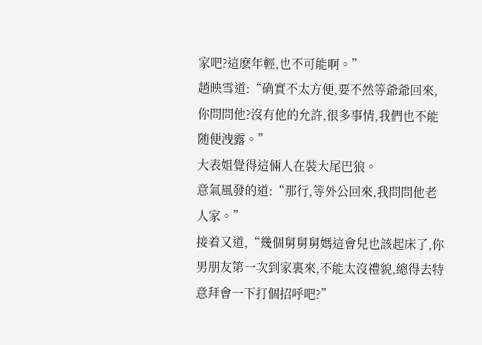家吧?這麽年輕,也不可能啊。”
趙映雪道:“确實不太方便,要不然等爺爺回來,你問問他?沒有他的允許,很多事情,我們也不能随便洩露。”
大表姐覺得這倆人在裝大尾巴狼。
意氣風發的道:“那行,等外公回來,我問問他老人家。”
接着又道,“幾個舅舅舅媽這會兒也該起床了,你男朋友第一次到家裏來,不能太沒禮貌,總得去特意拜會一下打個招呼吧?”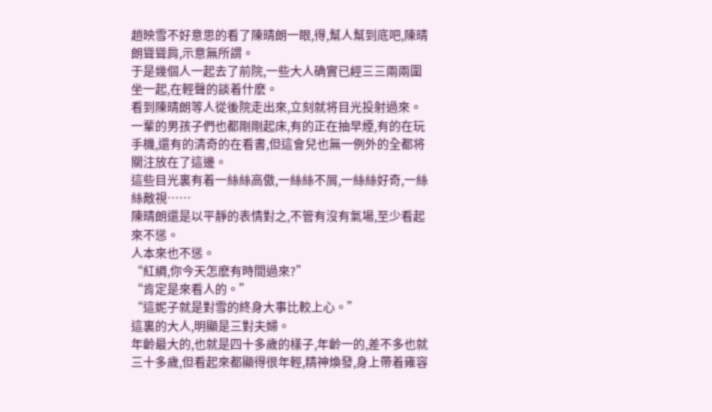趙映雪不好意思的看了陳晴朗一眼,得,幫人幫到底吧,陳晴朗聳聳肩,示意無所謂。
于是幾個人一起去了前院,一些大人确實已經三三兩兩圍坐一起,在輕聲的談着什麽。
看到陳晴朗等人從後院走出來,立刻就将目光投射過來。
一輩的男孩子們也都剛剛起床,有的正在抽早煙,有的在玩手機,還有的清奇的在看書,但這會兒也無一例外的全都将關注放在了這邊。
這些目光裏有着一絲絲高傲,一絲絲不屑,一絲絲好奇,一絲絲敵視……
陳晴朗還是以平靜的表情對之,不管有沒有氣場,至少看起來不慫。
人本來也不慫。
“紅綢,你今天怎麽有時間過來?”
“肯定是來看人的。”
“這妮子就是對雪的終身大事比較上心。”
這裏的大人,明顯是三對夫婦。
年齡最大的,也就是四十多歲的樣子,年齡一的,差不多也就三十多歲,但看起來都顯得很年輕,精神煥發,身上帶着雍容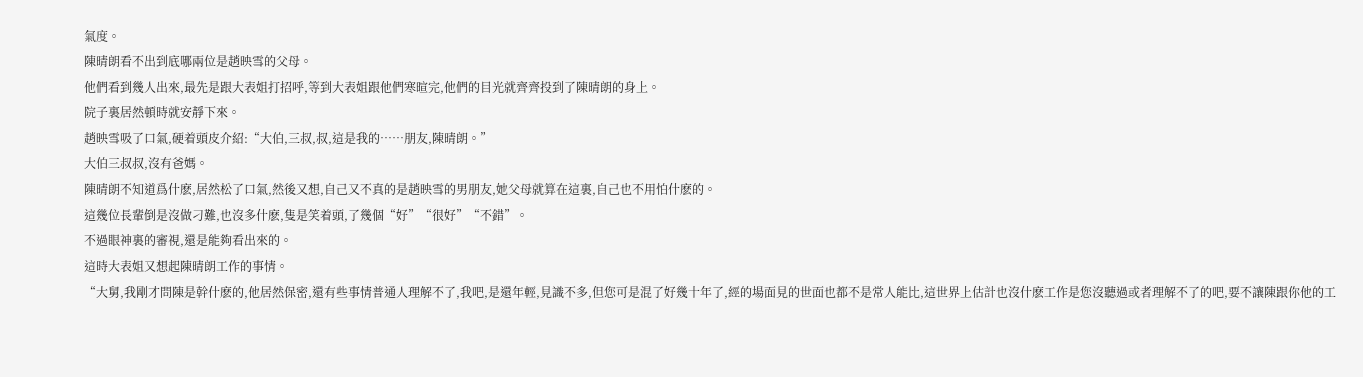氣度。
陳晴朗看不出到底哪兩位是趙映雪的父母。
他們看到幾人出來,最先是跟大表姐打招呼,等到大表姐跟他們寒暄完,他們的目光就齊齊投到了陳晴朗的身上。
院子裏居然頓時就安靜下來。
趙映雪吸了口氣,硬着頭皮介紹:“大伯,三叔,叔,這是我的……朋友,陳晴朗。”
大伯三叔叔,沒有爸媽。
陳晴朗不知道爲什麽,居然松了口氣,然後又想,自己又不真的是趙映雪的男朋友,她父母就算在這裏,自己也不用怕什麽的。
這幾位長輩倒是沒做刁難,也沒多什麽,隻是笑着頭,了幾個“好”“很好”“不錯”。
不過眼神裏的審視,還是能夠看出來的。
這時大表姐又想起陳晴朗工作的事情。
“大舅,我剛才問陳是幹什麽的,他居然保密,還有些事情普通人理解不了,我吧,是還年輕,見識不多,但您可是混了好幾十年了,經的場面見的世面也都不是常人能比,這世界上估計也沒什麽工作是您沒聽過或者理解不了的吧,要不讓陳跟你他的工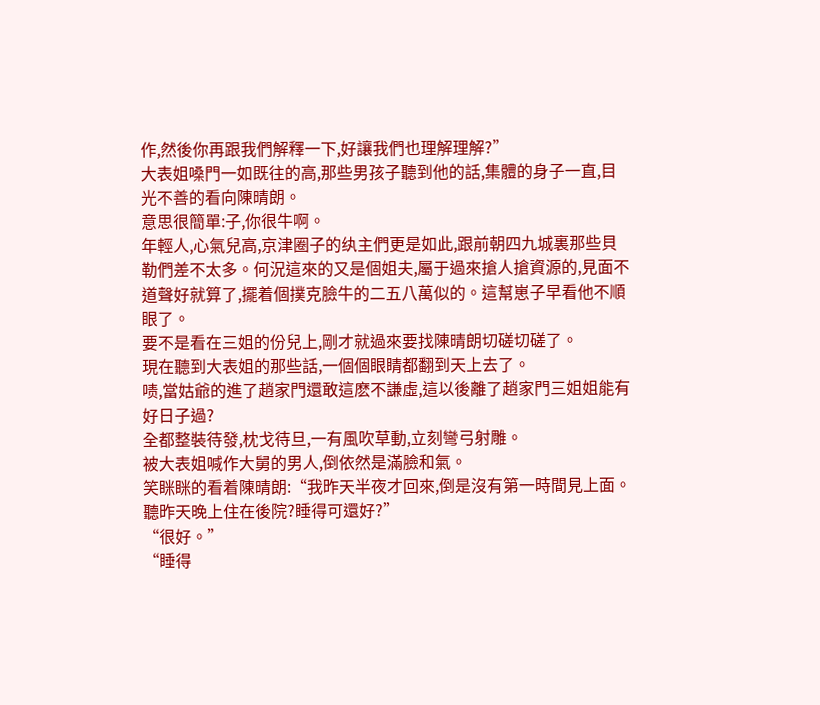作,然後你再跟我們解釋一下,好讓我們也理解理解?”
大表姐嗓門一如既往的高,那些男孩子聽到他的話,集體的身子一直,目光不善的看向陳晴朗。
意思很簡單:子,你很牛啊。
年輕人,心氣兒高,京津圈子的纨主們更是如此,跟前朝四九城裏那些貝勒們差不太多。何況這來的又是個姐夫,屬于過來搶人搶資源的,見面不道聲好就算了,擺着個撲克臉牛的二五八萬似的。這幫崽子早看他不順眼了。
要不是看在三姐的份兒上,剛才就過來要找陳晴朗切磋切磋了。
現在聽到大表姐的那些話,一個個眼睛都翻到天上去了。
啧,當姑爺的進了趙家門還敢這麽不謙虛,這以後離了趙家門三姐姐能有好日子過?
全都整裝待發,枕戈待旦,一有風吹草動,立刻彎弓射雕。
被大表姐喊作大舅的男人,倒依然是滿臉和氣。
笑眯眯的看着陳晴朗:“我昨天半夜才回來,倒是沒有第一時間見上面。聽昨天晚上住在後院?睡得可還好?”
“很好。”
“睡得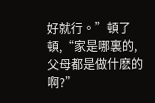好就行。”頓了頓,“家是哪裏的,父母都是做什麽的啊?”